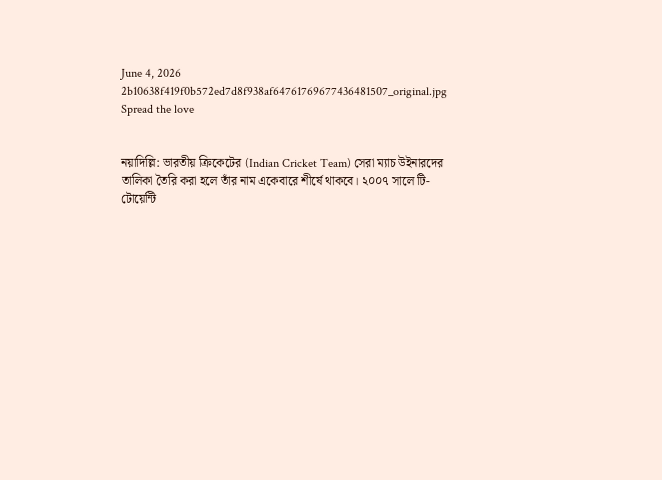June 4, 2026
2b10638f419f0b572ed7d8f938af64761769677436481507_original.jpg
Spread the love


নয়াদিল্লি: ভারতীয় ক্রিকেটের (Indian Cricket Team) সেরা ম্যাচ উইনারদের তালিকা তৈরি করা হলে তাঁর নাম একেবারে শীর্ষে থাকবে। ২০০৭ সালে টি-টোয়েন্টি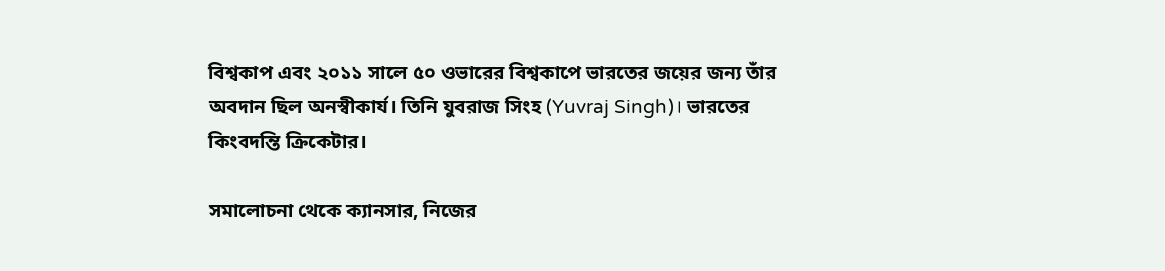বিশ্বকাপ এবং ২০১১ সালে ৫০ ওভারের বিশ্বকাপে ভারতের জয়ের জন্য তাঁর অবদান ছিল অনস্বীকার্য। তিনি যুবরাজ সিংহ (Yuvraj Singh)। ভারতের কিংবদন্তি ক্রিকেটার।

সমালোচনা থেকে ক্যানসার, নিজের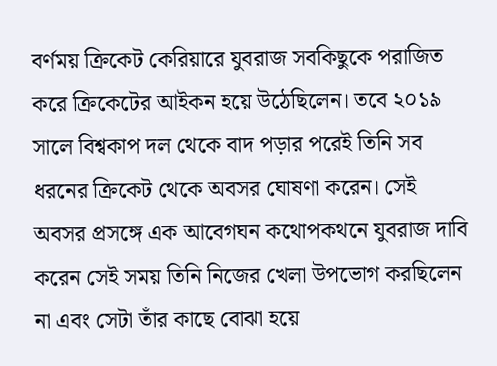বর্ণময় ক্রিকেট কেরিয়ারে যুবরাজ সবকিছুকে পরাজিত করে ক্রিকেটের আইকন হয়ে উঠেছিলেন। তবে ২০১৯ সালে বিশ্বকাপ দল থেকে বাদ পড়ার পরেই তিনি সব ধরনের ক্রিকেট থেকে অবসর ঘোষণা করেন। সেই অবসর প্রসঙ্গে এক আবেগঘন কথোপকথনে যুবরাজ দাবি করেন সেই সময় তিনি নিজের খেলা উপভোগ করছিলেন না এবং সেটা তাঁর কাছে বোঝা হয়ে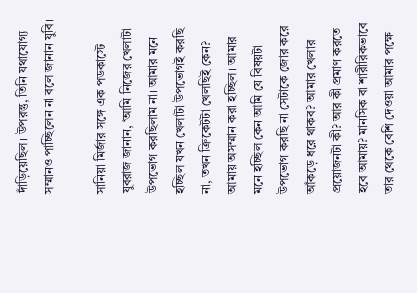দাঁড়িয়েছিল। উপরন্তু, তিনি যথাযোগ্য সম্মানও পাচ্ছিলেন না বলে জানান যুবি।

সানিয়া মির্জার সঙ্গে এক পডকাস্টে যুবরাজ জানান, ‘আমি নিজের খেলাটা উপভোগ করছিলাম না। আমার মনে হচ্ছিল যখন খেলাটা উপভোগই করছি না, তখন ক্রিকেটটা খেলছিই কেন? আমায় অসম্মান করা হচ্ছিল। আমার মনে হচ্ছিল কেন আমি যে বিষয়টা উপভোগ করছি না সেটাকে জোর করে আঁকড়ে ধরে থাকব? আমার খেলার প্রয়োজনটা কী? আর কী প্রমাণ করতে হবে আমায়? মানসিক বা শারীরিকভাবে তার থেকে বেশি দেওয়া আমার পক্ষে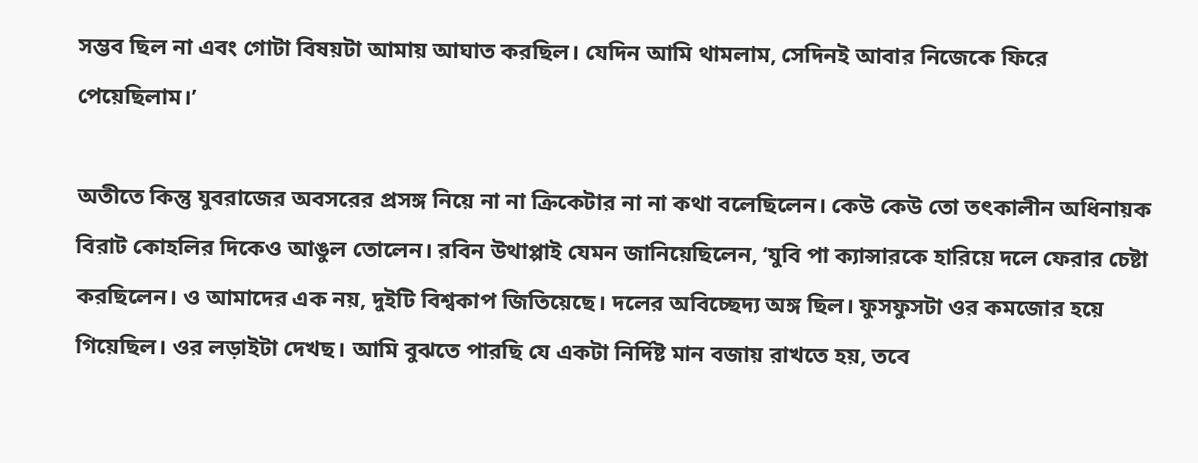সম্ভব ছিল না এবং গোটা বিষয়টা আমায় আঘাত করছিল। যেদিন আমি থামলাম, সেদিনই আবার নিজেকে ফিরে পেয়েছিলাম।’

অতীতে কিন্তু যুবরাজের অবসরের প্রসঙ্গ নিয়ে না না ক্রিকেটার না না কথা বলেছিলেন। কেউ কেউ তো তৎকালীন অধিনায়ক বিরাট কোহলির দিকেও আঙুল তোলেন। রবিন উথাপ্পাই যেমন জানিয়েছিলেন, ‘যুবি পা ক্যান্সারকে হারিয়ে দলে ফেরার চেষ্টা করছিলেন। ও আমাদের এক নয়, দুইটি বিশ্বকাপ জিতিয়েছে। দলের অবিচ্ছেদ্য অঙ্গ ছিল। ফুসফুসটা ওর কমজোর হয়ে গিয়েছিল। ওর লড়াইটা দেখছ। আমি বুঝতে পারছি যে একটা নির্দিষ্ট মান বজায় রাখতে হয়, তবে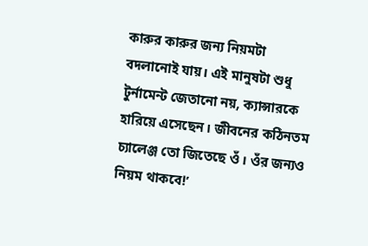কারুর কারুর জন্য নিয়মটা বদলানোই যায়। এই মানুষটা শুধু টুর্নামেন্ট জেতানো নয়, ক্যান্সারকে হারিয়ে এসেছেন। জীবনের কঠিনতম চ্যালেঞ্জ তো জিতেছে ওঁ। ওঁর জন্যও নিয়ম থাকবে!’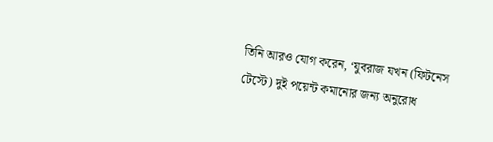তিনি আরও যোগ করেন, ‘যুবরাজ যখন (ফিটনেস টেস্টে) দুই পয়েন্ট কমানোর জন্য অনুরোধ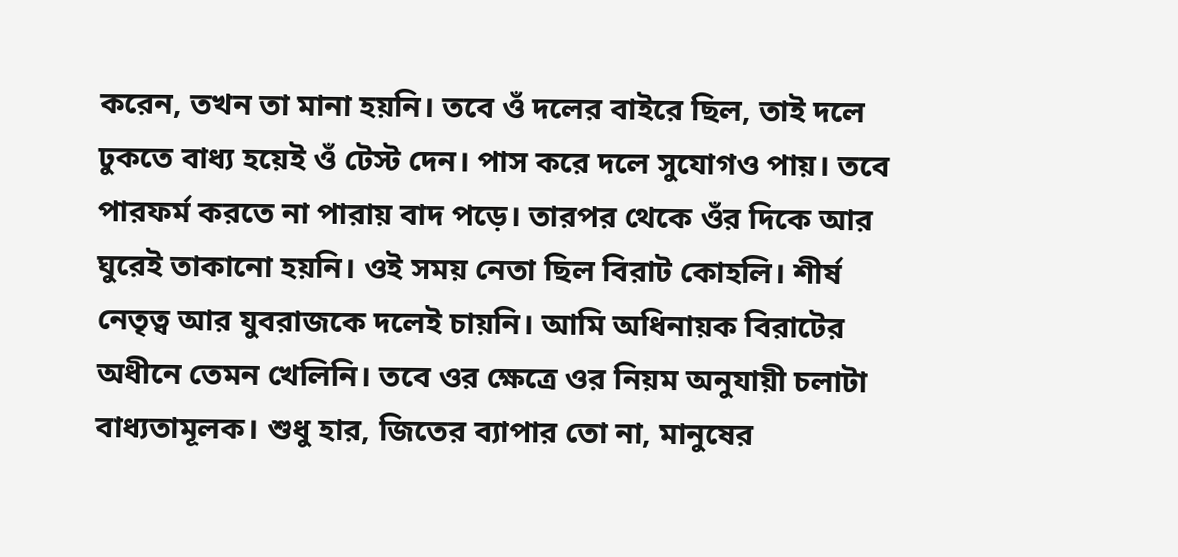করেন, তখন তা মানা হয়নি। তবে ওঁ দলের বাইরে ছিল, তাই দলে ঢুকতে বাধ্য হয়েই ওঁ টেস্ট দেন। পাস করে দলে সুযোগও পায়। তবে পারফর্ম করতে না পারায় বাদ পড়ে। তারপর থেকে ওঁর দিকে আর ঘুরেই তাকানো হয়নি। ওই সময় নেতা ছিল বিরাট কোহলি। শীর্ষ নেতৃত্ব আর যুবরাজকে দলেই চায়নি। আমি অধিনায়ক বিরাটের অধীনে তেমন খেলিনি। তবে ওর ক্ষেত্রে ওর নিয়ম অনুযায়ী চলাটা বাধ্যতামূলক। শুধু হার, জিতের ব্যাপার তো না, মানুষের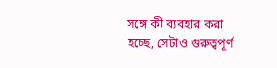সঙ্গে কী ব্যবহার করা হচ্ছে, সেটাও গুরুত্বপূর্ণ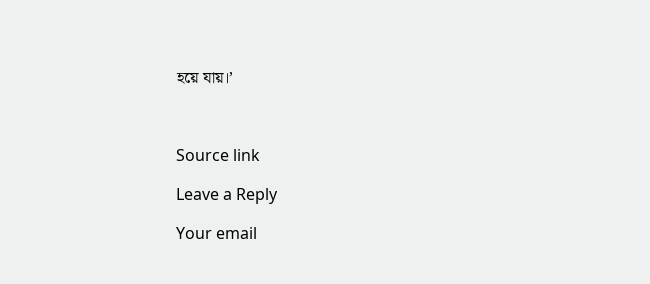হয়ে যায়।’



Source link

Leave a Reply

Your email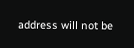address will not be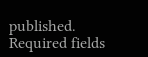published. Required fields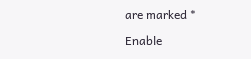are marked *

Enable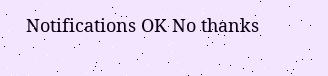Notifications OK No thanks